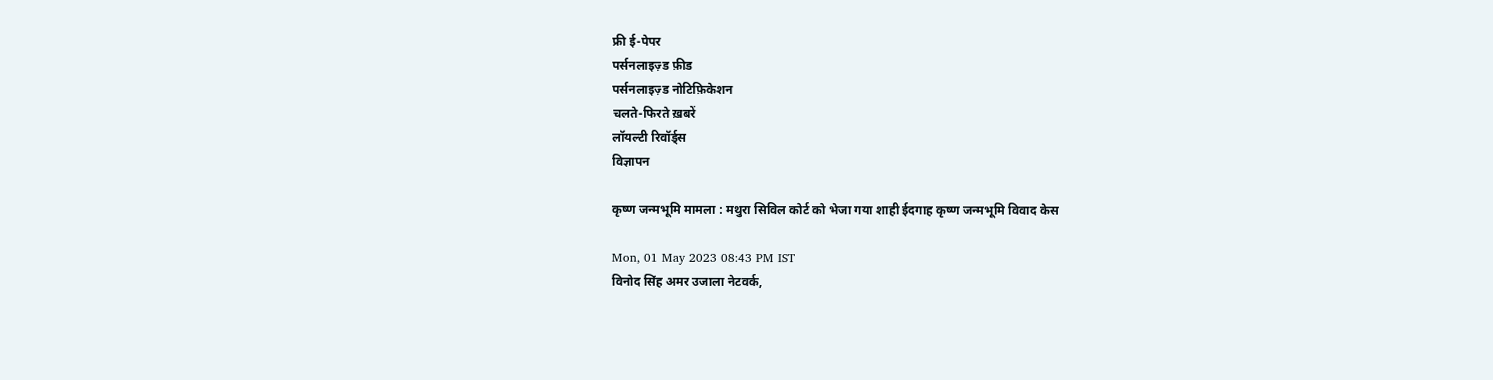फ्री ई-पेपर
पर्सनलाइज़्ड फ़ीड
पर्सनलाइज़्ड नोटिफ़िकेशन
चलते-फिरते ख़बरें
लॉयल्टी रिवॉर्ड्स
विज्ञापन

कृष्ण जन्मभूमि मामला : मथुरा सिविल कोर्ट को भेजा गया शाही ईदगाह कृष्ण जन्मभूमि विवाद केस

Mon, 01 May 2023 08:43 PM IST
विनोद सिंह अमर उजाला नेटवर्क,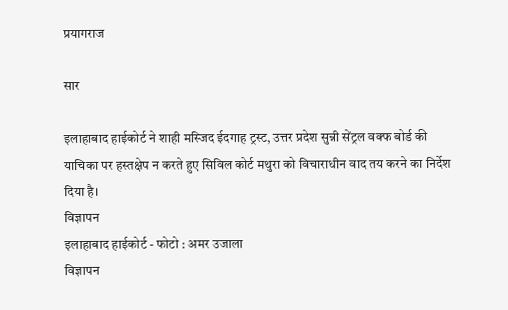प्रयागराज

सार

इलाहाबाद हाईकोर्ट ने शाही मस्जिद ईदगाह ट्रस्ट, उत्तर प्रदेश सुन्नी सेंट्रल वक्फ बोर्ड की याचिका पर हस्तक्षेप न करते हुए सिविल कोर्ट मथुरा को विचाराधीन वाद तय करने का निर्देश दिया है।
विज्ञापन
इलाहाबाद हाईकोर्ट - फोटो : अमर उजाला
विज्ञापन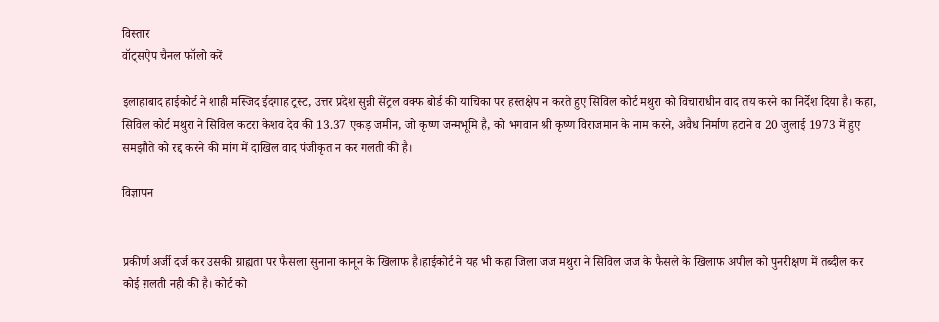विस्तार
वॉट्सऐप चैनल फॉलो करें

इलाहाबाद हाईकोर्ट ने शाही मस्जिद ईदगाह ट्रस्ट, उत्तर प्रदेश सुन्नी सेंट्रल वक्फ बोर्ड की याचिका पर हस्तक्षेप न करते हुए सिविल कोर्ट मथुरा को विचाराधीन वाद तय करने का निर्देश दिया है। कहा, सिविल कोर्ट मथुरा ने सिविल कटरा केशव देव की 13.37 एकड़ जमीन, जो कृष्ण जन्मभूमि है, को भगवान श्री कृष्ण विराजमान के नाम करने, अवैध निर्माण हटाने व 20 जुलाई 1973 में हुए समझौते को रद्द करने की मांग में दाखिल वाद पंजीकृत न कर गलती की है।

विज्ञापन


प्रकीर्ण अर्जी दर्ज कर उसकी ग्राह्यता पर फैसला सुनाना कानून के खिलाफ है।हाईकोर्ट ने यह भी कहा जिला जज मथुरा ने सिविल जज के फैसले के खिलाफ अपील को पुनरीक्षण में तब्दील कर कोई ग़लती नही की है। कोर्ट को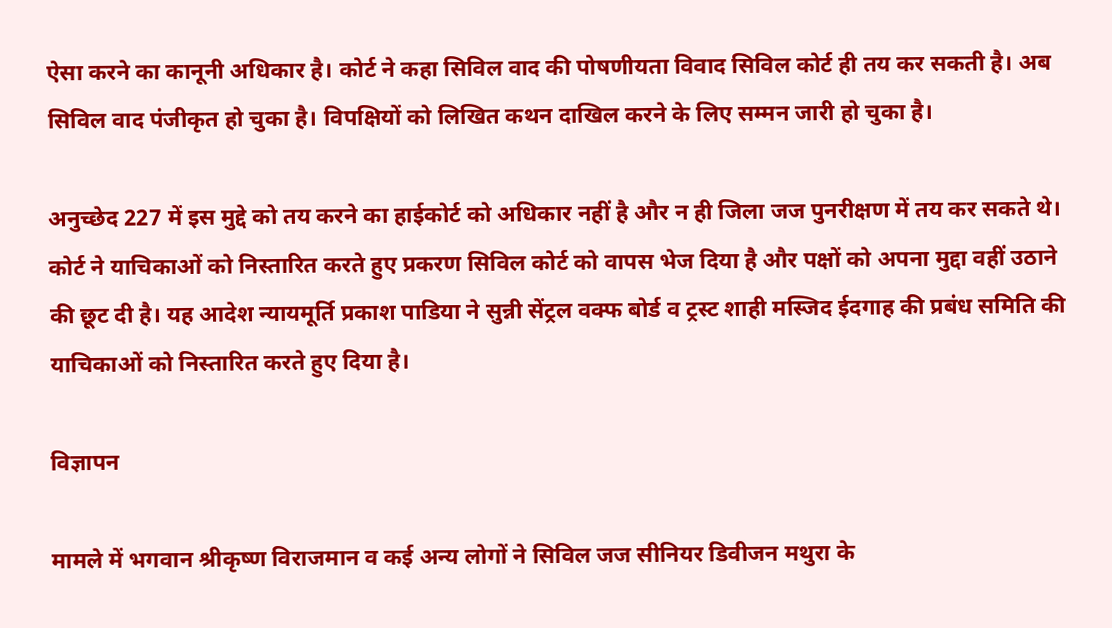ऐसा करने का कानूनी अधिकार है। कोर्ट ने कहा सिविल वाद की पोषणीयता विवाद सिविल कोर्ट ही तय कर सकती है। अब सिविल वाद पंजीकृत हो चुका है। विपक्षियों को लिखित कथन दाखिल करने के लिए सम्मन जारी हो चुका है।

अनुच्छेद 227 में इस मुद्दे को तय करने का हाईकोर्ट को अधिकार नहीं है और न ही जिला जज पुनरीक्षण में तय कर सकते थे। कोर्ट ने याचिकाओं को निस्तारित करते हुए प्रकरण सिविल कोर्ट को वापस भेज दिया है और पक्षों को अपना मुद्दा वहीं उठाने की छूट दी है। यह आदेश न्यायमूर्ति प्रकाश पाडिया ने सुन्नी सेंट्रल वक्फ बोर्ड व ट्रस्ट शाही मस्जिद ईदगाह की प्रबंध समिति की याचिकाओं को निस्तारित करते हुए दिया है।

विज्ञापन

मामले में भगवान श्रीकृष्ण विराजमान व कई अन्य लोगों ने सिविल जज सीनियर डिवीजन मथुरा के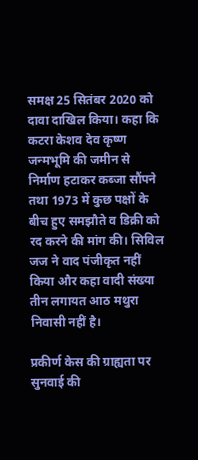समक्ष 25 सितंबर 2020 को दावा दाखिल किया। कहा कि कटरा केशव देव कृष्ण जन्मभूमि की जमीन से निर्माण हटाकर कब्जा सौंपने तथा 1973 में कुछ पक्षों के बीच हुए समझौते व डिक्री को रद करने की मांग की। सिविल जज ने वाद पंजीकृत नहीं किया और कहा वादी संख्या तीन लगायत आठ मथुरा निवासी नहीं है।

प्रकीर्ण केस की ग्राह्यता पर सुनवाई की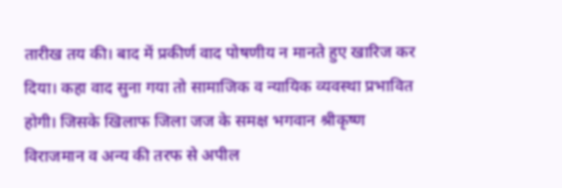तारीख तय की। बाद में प्रकीर्ण वाद पोषणीय न मानते हुए खारिज कर दिया। कहा वाद सुना गया तो सामाजिक व न्यायिक व्यवस्था प्रभावित होगी। जिसके खिलाफ जिला जज के समक्ष भगवान श्रीकृष्ण विराजमान व अन्य की तरफ से अपील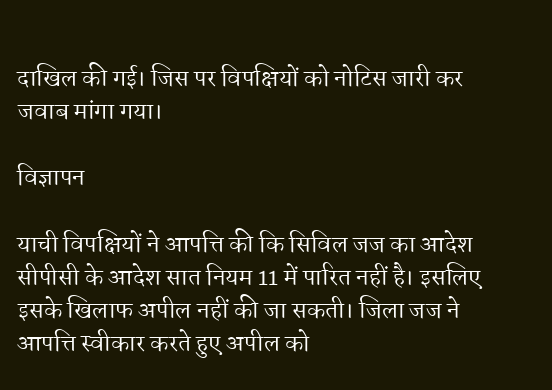दाखिल की गई। जिस पर विपक्षियों को नोटिस जारी कर जवाब मांगा गया।

विज्ञापन

याची विपक्षियों ने आपत्ति की कि सिविल जज का आदेश सीपीसी के आदेश सात नियम 11 में पारित नहीं है। इसलिए इसके खिलाफ अपील नहीं की जा सकती। जिला जज ने आपत्ति स्वीकार करते हुए अपील को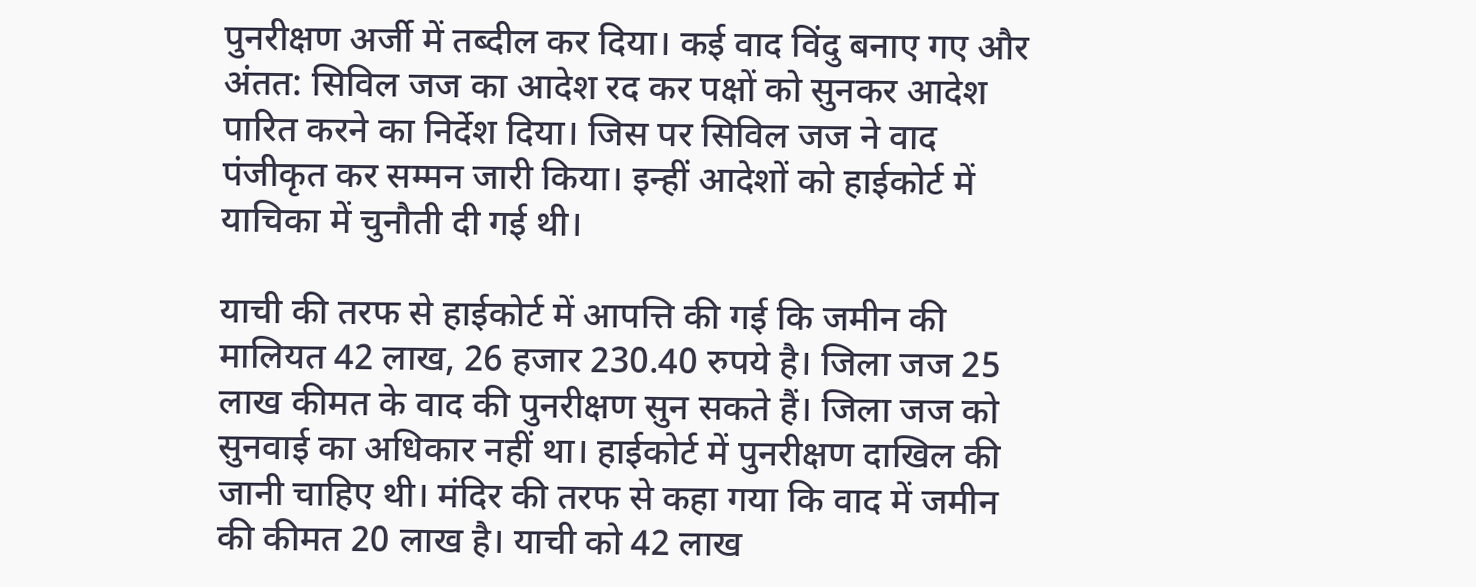पुनरीक्षण अर्जी में तब्दील कर दिया। कई वाद विंदु बनाए गए और अंतत: सिविल जज का आदेश रद कर पक्षों को सुनकर आदेश पारित करने का निर्देश दिया। जिस पर सिविल जज ने वाद पंजीकृत कर सम्मन जारी किया। इन्हीं आदेशों को हाईकोर्ट में याचिका में चुनौती दी गई थी।

याची की तरफ से हाईकोर्ट में आपत्ति की गई कि जमीन की मालियत 42 लाख, 26 हजार 230.40 रुपये है। जिला जज 25 लाख कीमत के वाद की पुनरीक्षण सुन सकते हैं। जिला जज को सुनवाई का अधिकार नहीं था। हाईकोर्ट में पुनरीक्षण दाखिल की जानी चाहिए थी। मंदिर की तरफ से कहा गया कि वाद में जमीन की कीमत 20 लाख है। याची को 42 लाख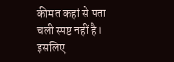कीमत कहां से पता चली स्पष्ट नहीं है। इसलिए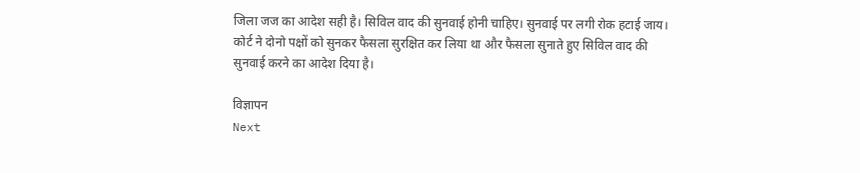जिला जज का आदेश सही है। सिविल वाद की सुनवाई होनी चाहिए। सुनवाई पर लगी रोक हटाई जाय। कोर्ट ने दोनो पक्षों को सुनकर फैसला सुरक्षित कर लिया था और फैसला सुनाते हुए सिविल वाद की सुनवाई करने का आदेश दिया है।

विज्ञापन
Next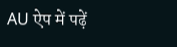AU ऐप में पढ़ें